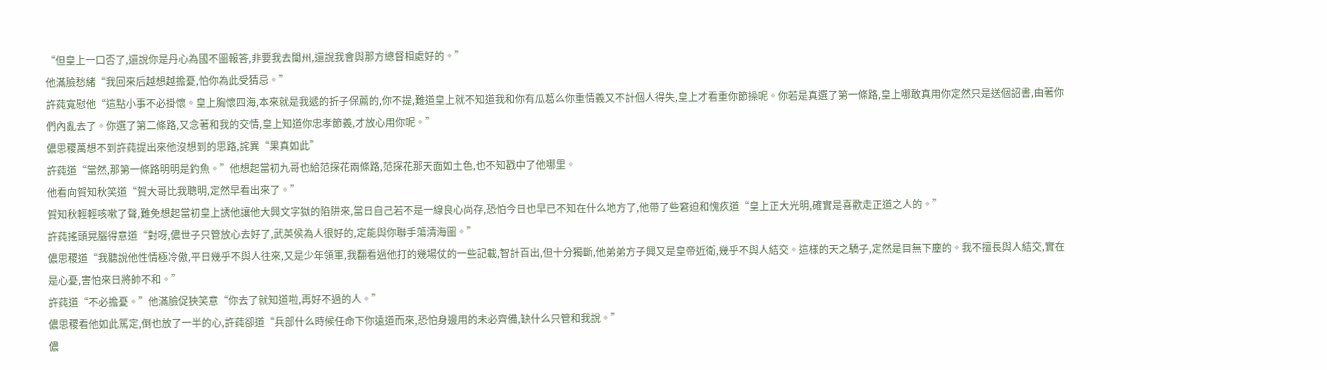“但皇上一口否了,還說你是丹心為國不圖報答,非要我去閩州,還說我會與那方總督相處好的。”
他滿臉愁緒“我回來后越想越擔憂,怕你為此受猜忌。”
許莼寬慰他“這點小事不必掛懷。皇上胸懷四海,本來就是我遞的折子保薦的,你不提,難道皇上就不知道我和你有瓜葛么你重情義又不計個人得失,皇上才看重你節操呢。你若是真選了第一條路,皇上哪敢真用你定然只是送個詔書,由著你們內亂去了。你選了第二條路,又念著和我的交情,皇上知道你忠孝節義,才放心用你呢。”
儂思稷萬想不到許莼提出來他沒想到的思路,詫異“果真如此”
許莼道“當然,那第一條路明明是釣魚。”他想起當初九哥也給范探花兩條路,范探花那天面如土色,也不知戳中了他哪里。
他看向賀知秋笑道“賀大哥比我聰明,定然早看出來了。”
賀知秋輕輕咳嗽了聲,難免想起當初皇上誘他讓他大興文字獄的陷阱來,當日自己若不是一線良心尚存,恐怕今日也早已不知在什么地方了,他帶了些窘迫和愧疚道“皇上正大光明,確實是喜歡走正道之人的。”
許莼搖頭晃腦得意道“對呀,儂世子只管放心去好了,武英侯為人很好的,定能與你聯手蕩清海圖。”
儂思稷道“我聽說他性情極冷傲,平日幾乎不與人往來,又是少年領軍,我翻看過他打的幾場仗的一些記載,智計百出,但十分獨斷,他弟弟方子興又是皇帝近衛,幾乎不與人結交。這樣的天之驕子,定然是目無下塵的。我不擅長與人結交,實在是心憂,害怕來日將帥不和。”
許莼道“不必擔憂。”他滿臉促狹笑意“你去了就知道啦,再好不過的人。”
儂思稷看他如此篤定,倒也放了一半的心,許莼卻道“兵部什么時候任命下你遠道而來,恐怕身邊用的未必齊備,缺什么只管和我說。”
儂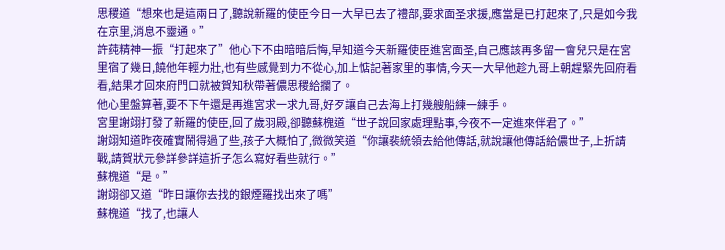思稷道“想來也是這兩日了,聽說新羅的使臣今日一大早已去了禮部,要求面圣求援,應當是已打起來了,只是如今我在京里,消息不靈通。”
許莼精神一振“打起來了”他心下不由暗暗后悔,早知道今天新羅使臣進宮面圣,自己應該再多留一會兒只是在宮里宿了幾日,饒他年輕力壯,也有些感覺到力不從心,加上惦記著家里的事情,今天一大早他趁九哥上朝趕緊先回府看看,結果才回來府門口就被賀知秋帶著儂思稷給攔了。
他心里盤算著,要不下午還是再進宮求一求九哥,好歹讓自己去海上打幾艘船練一練手。
宮里謝翊打發了新羅的使臣,回了歲羽殿,卻聽蘇槐道“世子說回家處理點事,今夜不一定進來伴君了。”
謝翊知道昨夜確實鬧得過了些,孩子大概怕了,微微笑道“你讓裴統領去給他傳話,就說讓他傳話給儂世子,上折請戰,請賀狀元參詳參詳這折子怎么寫好看些就行。”
蘇槐道“是。”
謝翊卻又道“昨日讓你去找的銀煙羅找出來了嗎”
蘇槐道“找了,也讓人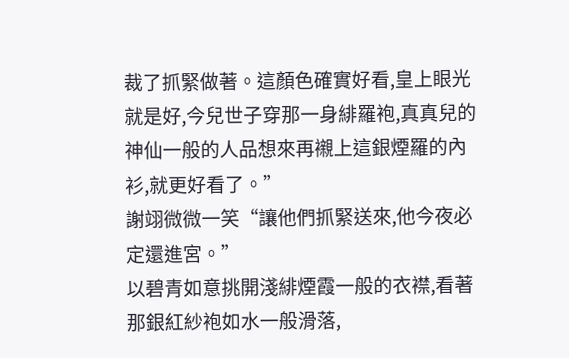裁了抓緊做著。這顏色確實好看,皇上眼光就是好,今兒世子穿那一身緋羅袍,真真兒的神仙一般的人品想來再襯上這銀煙羅的內衫,就更好看了。”
謝翊微微一笑“讓他們抓緊送來,他今夜必定還進宮。”
以碧青如意挑開淺緋煙霞一般的衣襟,看著那銀紅紗袍如水一般滑落,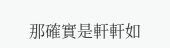那確實是軒軒如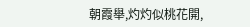朝霞舉,灼灼似桃花開,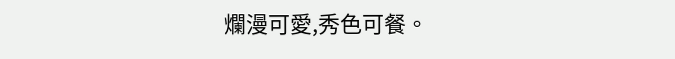爛漫可愛,秀色可餐。